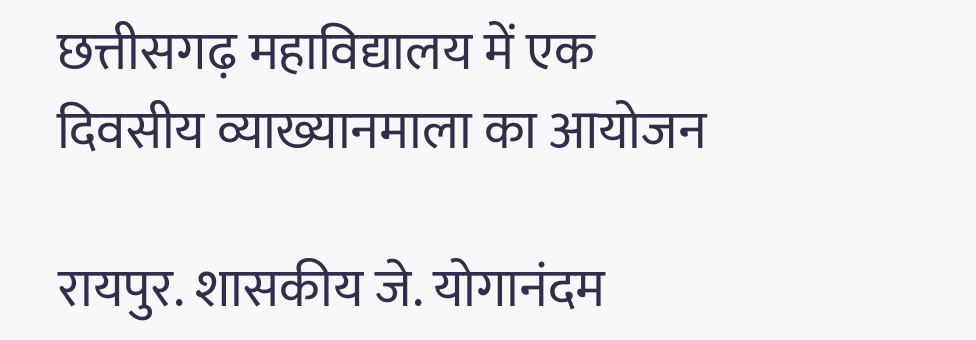छत्तीसगढ़ महाविद्यालय में एक दिवसीय व्याख्यानमाला का आयोजन

रायपुर. शासकीय जे. योगानंदम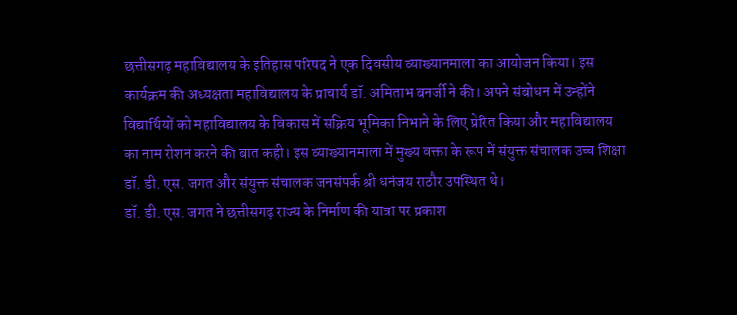छत्तीसगढ़ महाविद्यालय के इतिहास परिषद ने एक दिवसीय व्याख्यानमाला का आयोजन किया। इस कार्यक्रम की अध्यक्षता महाविद्यालय के प्राचार्य डॉ. अमिताभ बनर्जी ने की। अपने संबोधन में उन्होंने विद्यार्थियों को महाविद्यालय के विकास में सक्रिय भूमिका निभाने के लिए प्रेरित किया और महाविद्यालय का नाम रोशन करने की बात कही। इस व्याख्यानमाला में मुख्य वक्ता के रूप में संयुक्त संचालक उच्च शिक्षा डॉ. डी. एस. जगत और संयुक्त संचालक जनसंपर्क श्री धनंजय राठौर उपस्थित थे।
डॉ. डी. एस. जगत ने छत्तीसगढ़ राज्य के निर्माण की यात्रा पर प्रकाश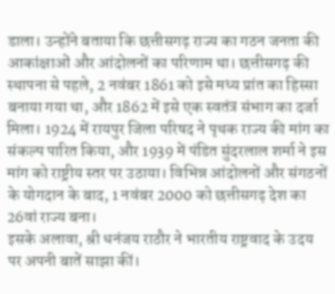डाला। उन्होंने बताया कि छत्तीसगढ़ राज्य का गठन जनता की आकांक्षाओं और आंदोलनों का परिणाम था। छत्तीसगढ़ की स्थापना से पहले, 2 नवंबर 1861 को इसे मध्य प्रांत का हिस्सा बनाया गया था, और 1862 में इसे एक स्वतंत्र संभाग का दर्जा मिला। 1924 में रायपुर जिला परिषद ने पृथक राज्य की मांग का संकल्प पारित किया, और 1939 में पंडित सुंदरलाल शर्मा ने इस मांग को राष्ट्रीय स्तर पर उठाया। विभिन्न आंदोलनों और संगठनों के योगदान के बाद, 1 नवंबर 2000 को छत्तीसगढ़ देश का 26वां राज्य बना।
इसके अलावा, श्री धनंजय राठौर ने भारतीय राष्ट्रवाद के उदय पर अपनी बातें साझा कीं।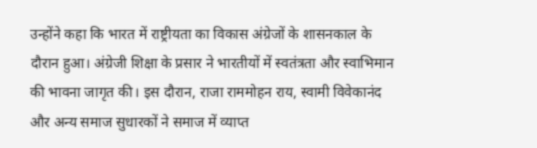उन्होंने कहा कि भारत में राष्ट्रीयता का विकास अंग्रेजों के शासनकाल के दौरान हुआ। अंग्रेजी शिक्षा के प्रसार ने भारतीयों में स्वतंत्रता और स्वाभिमान की भावना जागृत की। इस दौरान, राजा राममोहन राय, स्वामी विवेकानंद और अन्य समाज सुधारकों ने समाज में व्याप्त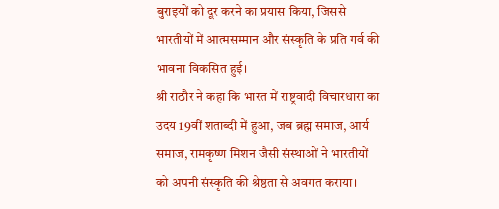बुराइयों को दूर करने का प्रयास किया, जिससे भारतीयों में आत्मसम्मान और संस्कृति के प्रति गर्व की भावना विकसित हुई।
श्री राठौर ने कहा कि भारत में राष्ट्रवादी विचारधारा का उदय 19वीं शताब्दी में हुआ, जब ब्रह्म समाज, आर्य समाज, रामकृष्ण मिशन जैसी संस्थाओं ने भारतीयों को अपनी संस्कृति की श्रेष्ठता से अवगत कराया।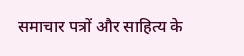समाचार पत्रों और साहित्य के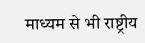माध्यम से भी राष्ट्रीय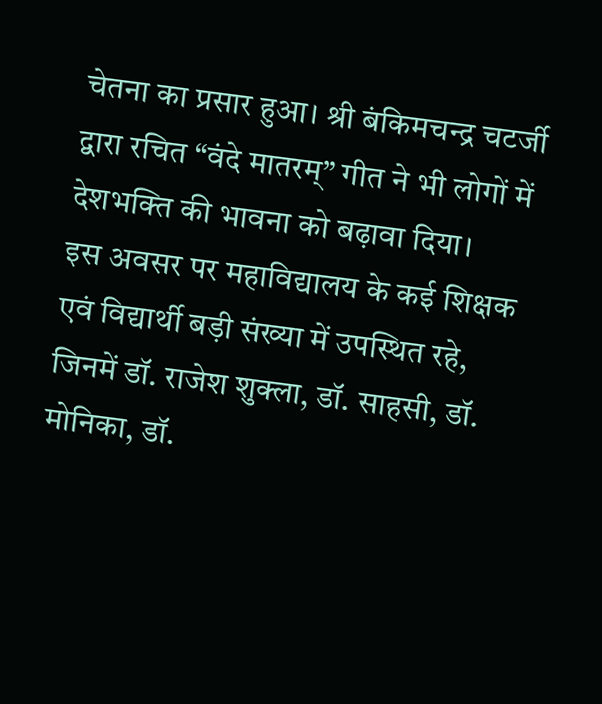चेतना का प्रसार हुआ। श्री बंकिमचन्द्र चटर्जी द्वारा रचित “वंदे मातरम्” गीत ने भी लोगों में देशभक्ति की भावना को बढ़ावा दिया।
इस अवसर पर महाविद्यालय के कई शिक्षक एवं विद्यार्थी बड़ी संख्या में उपस्थित रहे, जिनमें डॉ. राजेश शुक्ला, डॉ. साहसी, डॉ. मोनिका, डॉ.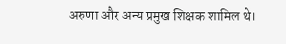अरुणा और अन्य प्रमुख शिक्षक शामिल थे।